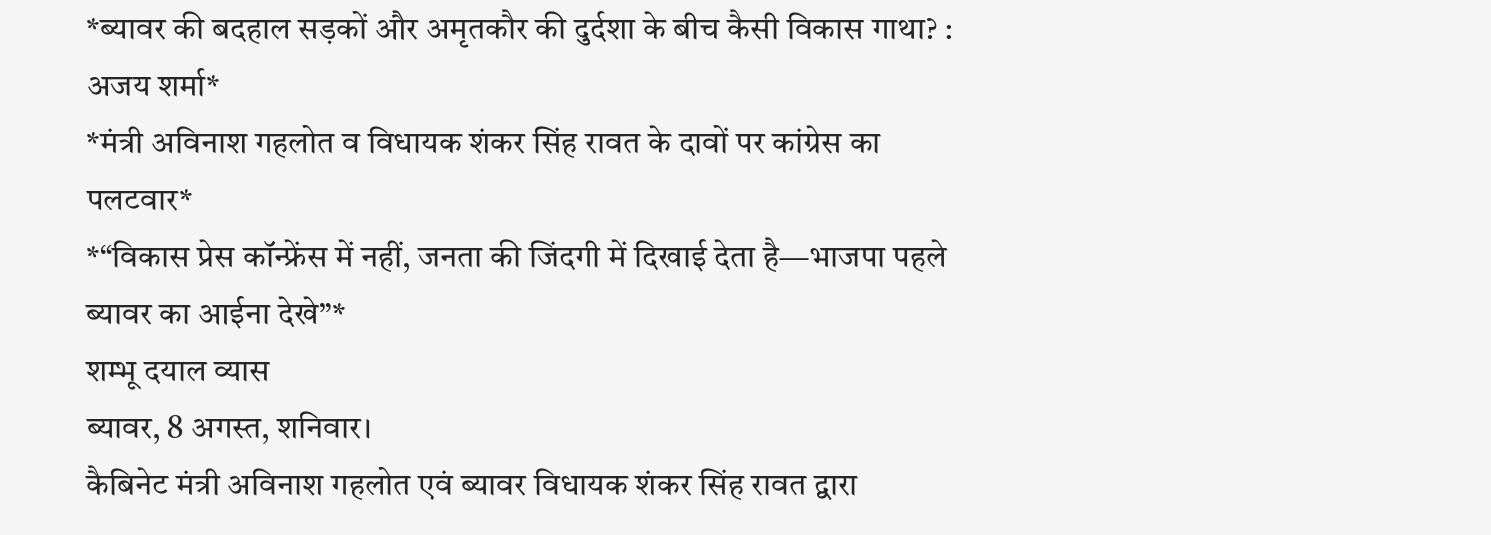*ब्यावर की बदहाल सड़कों और अमृतकौर की दुर्दशा के बीच कैसी विकास गाथा? : अजय शर्मा*
*मंत्री अविनाश गहलोत व विधायक शंकर सिंह रावत के दावों पर कांग्रेस का पलटवार*
*“विकास प्रेस कॉन्फ्रेंस में नहीं, जनता की जिंदगी में दिखाई देता है—भाजपा पहले ब्यावर का आईना देखे”*
शम्भू दयाल व्यास
ब्यावर, 8 अगस्त, शनिवार।
कैबिनेट मंत्री अविनाश गहलोत एवं ब्यावर विधायक शंकर सिंह रावत द्वारा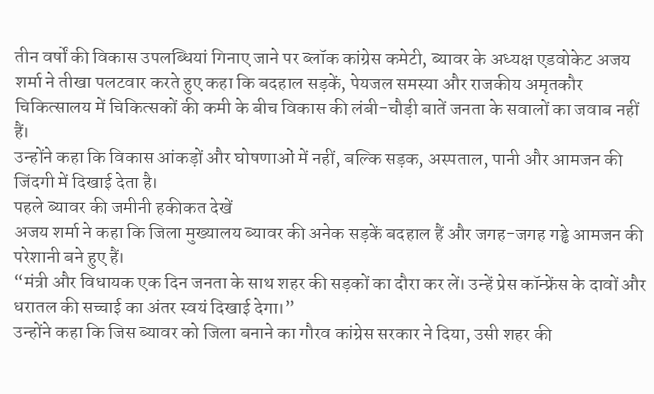तीन वर्षों की विकास उपलब्धियां गिनाए जाने पर ब्लॉक कांग्रेस कमेटी, ब्यावर के अध्यक्ष एडवोकेट अजय शर्मा ने तीखा पलटवार करते हुए कहा कि बदहाल सड़कें, पेयजल समस्या और राजकीय अमृतकौर चिकित्सालय में चिकित्सकों की कमी के बीच विकास की लंबी-चौड़ी बातें जनता के सवालों का जवाब नहीं हैं।
उन्होंने कहा कि विकास आंकड़ों और घोषणाओं में नहीं, बल्कि सड़क, अस्पताल, पानी और आमजन की जिंदगी में दिखाई देता है।
पहले ब्यावर की जमीनी हकीकत देखें
अजय शर्मा ने कहा कि जिला मुख्यालय ब्यावर की अनेक सड़कें बदहाल हैं और जगह-जगह गड्ढे आमजन की परेशानी बने हुए हैं।
“मंत्री और विधायक एक दिन जनता के साथ शहर की सड़कों का दौरा कर लें। उन्हें प्रेस कॉन्फ्रेंस के दावों और धरातल की सच्चाई का अंतर स्वयं दिखाई देगा।”
उन्होंने कहा कि जिस ब्यावर को जिला बनाने का गौरव कांग्रेस सरकार ने दिया, उसी शहर की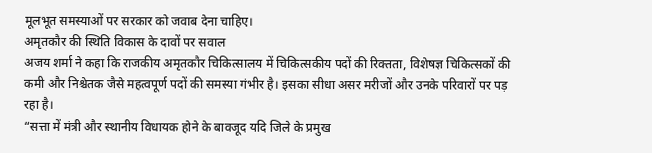मूलभूत समस्याओं पर सरकार को जवाब देना चाहिए।
अमृतकौर की स्थिति विकास के दावों पर सवाल
अजय शर्मा ने कहा कि राजकीय अमृतकौर चिकित्सालय में चिकित्सकीय पदों की रिक्तता, विशेषज्ञ चिकित्सकों की कमी और निश्चेतक जैसे महत्वपूर्ण पदों की समस्या गंभीर है। इसका सीधा असर मरीजों और उनके परिवारों पर पड़ रहा है।
“सत्ता में मंत्री और स्थानीय विधायक होने के बावजूद यदि जिले के प्रमुख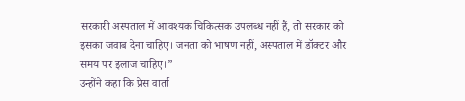सरकारी अस्पताल में आवश्यक चिकित्सक उपलब्ध नहीं हैं, तो सरकार को इसका जवाब देना चाहिए। जनता को भाषण नहीं, अस्पताल में डॉक्टर और समय पर इलाज चाहिए।”
उन्होंने कहा कि प्रेस वार्ता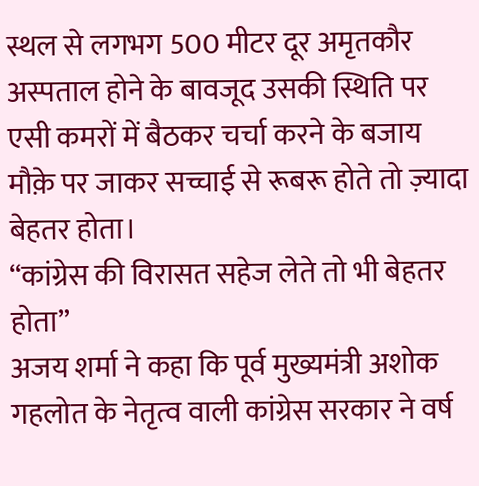स्थल से लगभग 500 मीटर दूर अमृतकौर अस्पताल होने के बावजूद उसकी स्थिति पर एसी कमरों में बैठकर चर्चा करने के बजाय मौक़े पर जाकर सच्चाई से रूबरू होते तो ज़्यादा बेहतर होता।
“कांग्रेस की विरासत सहेज लेते तो भी बेहतर होता”
अजय शर्मा ने कहा कि पूर्व मुख्यमंत्री अशोक गहलोत के नेतृत्व वाली कांग्रेस सरकार ने वर्ष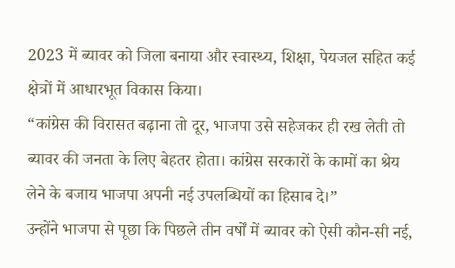2023 में ब्यावर को जिला बनाया और स्वास्थ्य, शिक्षा, पेयजल सहित कई क्षेत्रों में आधारभूत विकास किया।
“कांग्रेस की विरासत बढ़ाना तो दूर, भाजपा उसे सहेजकर ही रख लेती तो ब्यावर की जनता के लिए बेहतर होता। कांग्रेस सरकारों के कामों का श्रेय लेने के बजाय भाजपा अपनी नई उपलब्धियों का हिसाब दे।”
उन्होंने भाजपा से पूछा कि पिछले तीन वर्षों में ब्यावर को ऐसी कौन-सी नई,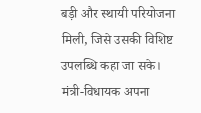बड़ी और स्थायी परियोजना मिली, जिसे उसकी विशिष्ट उपलब्धि कहा जा सके।
मंत्री-विधायक अपना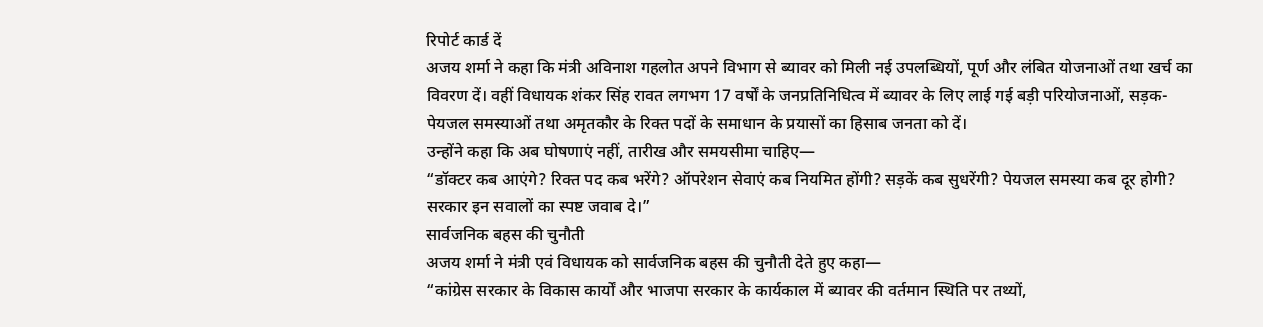रिपोर्ट कार्ड दें
अजय शर्मा ने कहा कि मंत्री अविनाश गहलोत अपने विभाग से ब्यावर को मिली नई उपलब्धियों, पूर्ण और लंबित योजनाओं तथा खर्च का विवरण दें। वहीं विधायक शंकर सिंह रावत लगभग 17 वर्षों के जनप्रतिनिधित्व में ब्यावर के लिए लाई गई बड़ी परियोजनाओं, सड़क-पेयजल समस्याओं तथा अमृतकौर के रिक्त पदों के समाधान के प्रयासों का हिसाब जनता को दें।
उन्होंने कहा कि अब घोषणाएं नहीं, तारीख और समयसीमा चाहिए—
“डॉक्टर कब आएंगे? रिक्त पद कब भरेंगे? ऑपरेशन सेवाएं कब नियमित होंगी? सड़कें कब सुधरेंगी? पेयजल समस्या कब दूर होगी? सरकार इन सवालों का स्पष्ट जवाब दे।”
सार्वजनिक बहस की चुनौती
अजय शर्मा ने मंत्री एवं विधायक को सार्वजनिक बहस की चुनौती देते हुए कहा—
“कांग्रेस सरकार के विकास कार्यों और भाजपा सरकार के कार्यकाल में ब्यावर की वर्तमान स्थिति पर तथ्यों,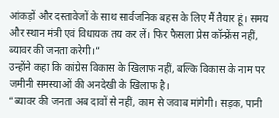आंकड़ों और दस्तावेजों के साथ सार्वजनिक बहस के लिए मैं तैयार हूं। समय और स्थान मंत्री एवं विधायक तय कर लें। फिर फैसला प्रेस कॉन्फ्रेंस नहीं, ब्यावर की जनता करेगी।”
उन्होंने कहा कि कांग्रेस विकास के खिलाफ नहीं, बल्कि विकास के नाम पर जमीनी समस्याओं की अनदेखी के खिलाफ है।
“ब्यावर की जनता अब दावों से नहीं, काम से जवाब मांगेगी। सड़क, पानी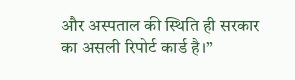और अस्पताल की स्थिति ही सरकार का असली रिपोर्ट कार्ड है।”